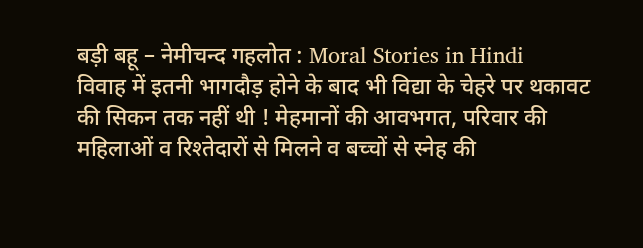बड़ी बहू – नेमीचन्द गहलोत : Moral Stories in Hindi
विवाह में इतनी भागदौड़ होने के बाद भी विद्या के चेहरे पर थकावट की सिकन तक नहीं थी ! मेहमानों की आवभगत, परिवार की महिलाओं व रिश्तेदारों से मिलने व बच्चों से स्नेह की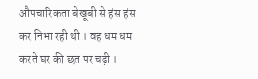औपचारिकता बेखूबी से हंस हंस कर निभा रही थी । वह धम धम करते घर की छत पर चढ़ी ।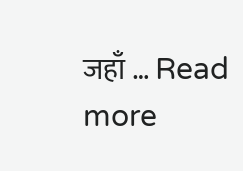जहाँ … Read more